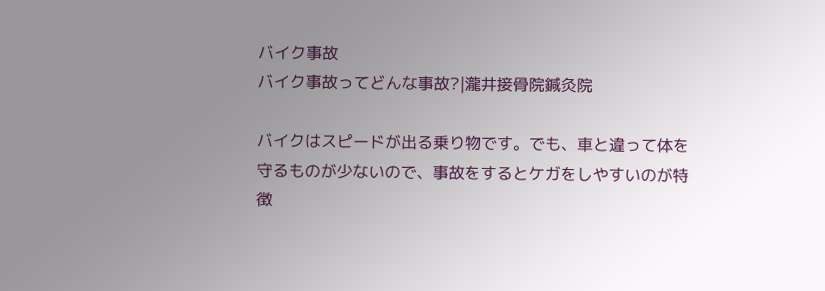バイク事故
バイク事故ってどんな事故?|瀧井接骨院鍼灸院

バイクはスピードが出る乗り物です。でも、車と違って体を守るものが少ないので、事故をするとケガをしやすいのが特徴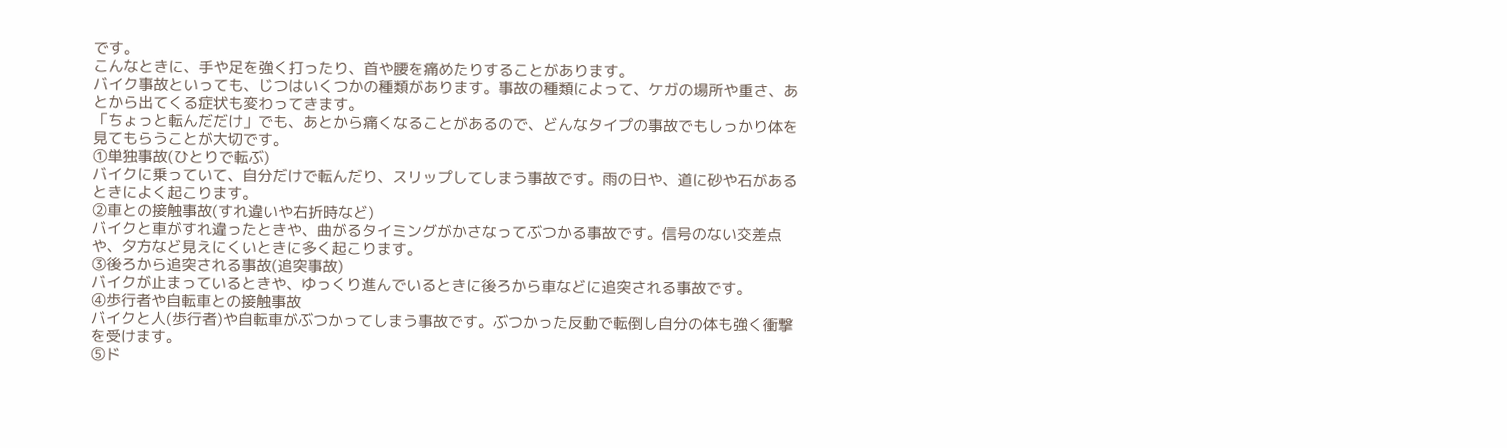です。
こんなときに、手や足を強く打ったり、首や腰を痛めたりすることがあります。
バイク事故といっても、じつはいくつかの種類があります。事故の種類によって、ケガの場所や重さ、あとから出てくる症状も変わってきます。
「ちょっと転んだだけ」でも、あとから痛くなることがあるので、どんなタイプの事故でもしっかり体を見てもらうことが大切です。
①単独事故(ひとりで転ぶ)
バイクに乗っていて、自分だけで転んだり、スリップしてしまう事故です。雨の日や、道に砂や石があるときによく起こります。
②車との接触事故(すれ違いや右折時など)
バイクと車がすれ違ったときや、曲がるタイミングがかさなってぶつかる事故です。信号のない交差点や、夕方など見えにくいときに多く起こります。
③後ろから追突される事故(追突事故)
バイクが止まっているときや、ゆっくり進んでいるときに後ろから車などに追突される事故です。
④歩行者や自転車との接触事故
バイクと人(歩行者)や自転車がぶつかってしまう事故です。ぶつかった反動で転倒し自分の体も強く衝撃を受けます。
⑤ド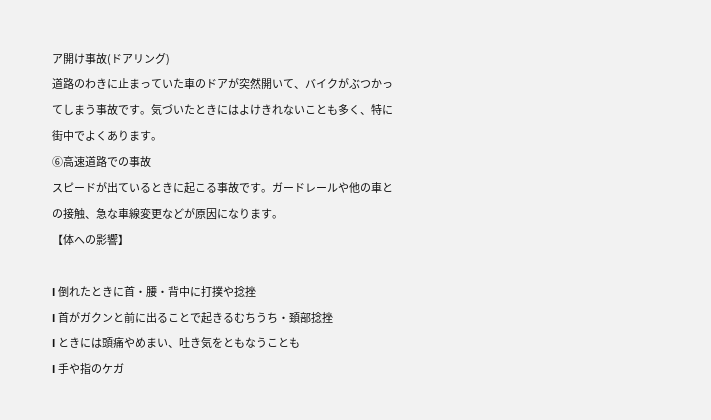ア開け事故(ドアリング)
道路のわきに止まっていた車のドアが突然開いて、バイクがぶつかってしまう事故です。気づいたときにはよけきれないことも多く、特に街中でよくあります。
⑥高速道路での事故
スピードが出ているときに起こる事故です。ガードレールや他の車との接触、急な車線変更などが原因になります。
【体への影響】

l 倒れたときに首・腰・背中に打撲や捻挫
l 首がガクンと前に出ることで起きるむちうち・頚部捻挫
l ときには頭痛やめまい、吐き気をともなうことも
l 手や指のケガ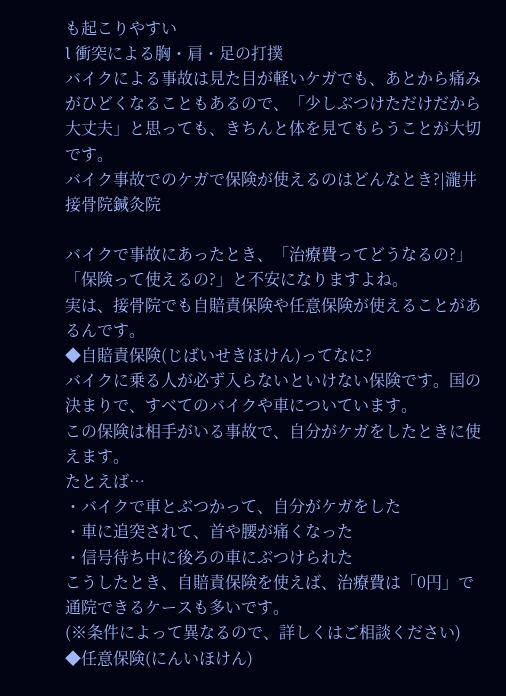も起こりやすい
l 衝突による胸・肩・足の打撲
バイクによる事故は見た目が軽いケガでも、あとから痛みがひどくなることもあるので、「少しぶつけただけだから大丈夫」と思っても、きちんと体を見てもらうことが大切です。
バイク事故でのケガで保険が使えるのはどんなとき?|瀧井接骨院鍼灸院

バイクで事故にあったとき、「治療費ってどうなるの?」「保険って使えるの?」と不安になりますよね。
実は、接骨院でも自賠責保険や任意保険が使えることがあるんです。
◆自賠責保険(じばいせきほけん)ってなに?
バイクに乗る人が必ず入らないといけない保険です。国の決まりで、すべてのバイクや車についています。
この保険は相手がいる事故で、自分がケガをしたときに使えます。
たとえば…
・バイクで車とぶつかって、自分がケガをした
・車に追突されて、首や腰が痛くなった
・信号待ち中に後ろの車にぶつけられた
こうしたとき、自賠責保険を使えば、治療費は「0円」で通院できるケースも多いです。
(※条件によって異なるので、詳しくはご相談ください)
◆任意保険(にんいほけん)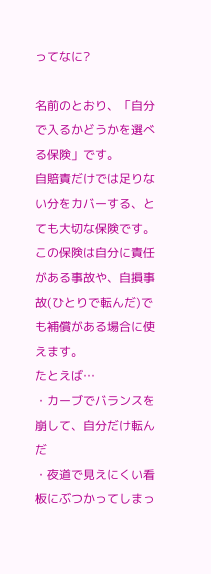ってなに?

名前のとおり、「自分で入るかどうかを選べる保険」です。
自賠責だけでは足りない分をカバーする、とても大切な保険です。
この保険は自分に責任がある事故や、自損事故(ひとりで転んだ)でも補償がある場合に使えます。
たとえば…
・カーブでバランスを崩して、自分だけ転んだ
・夜道で見えにくい看板にぶつかってしまっ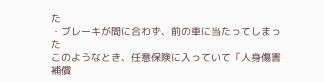た
・ブレーキが間に合わず、前の車に当たってしまった
このようなとき、任意保険に入っていて「人身傷害補償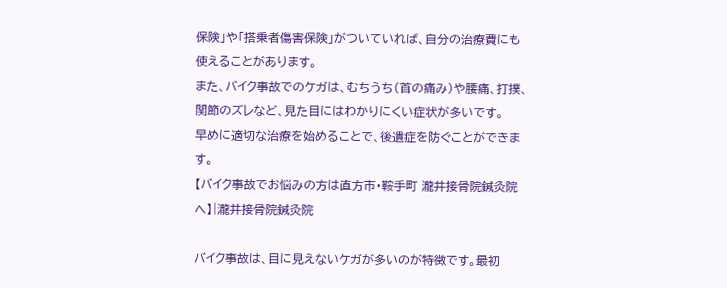保険」や「搭乗者傷害保険」がついていれば、自分の治療費にも使えることがあります。
また、バイク事故でのケガは、むちうち(首の痛み)や腰痛、打撲、関節のズレなど、見た目にはわかりにくい症状が多いです。
早めに適切な治療を始めることで、後遺症を防ぐことができます。
【バイク事故でお悩みの方は直方市・鞍手町 瀧井接骨院鍼灸院へ】|瀧井接骨院鍼灸院

バイク事故は、目に見えないケガが多いのが特徴です。最初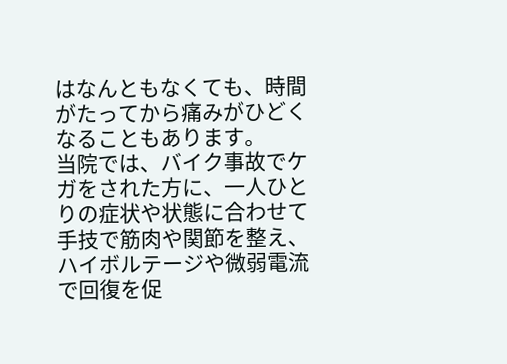はなんともなくても、時間がたってから痛みがひどくなることもあります。
当院では、バイク事故でケガをされた方に、一人ひとりの症状や状態に合わせて手技で筋肉や関節を整え、ハイボルテージや微弱電流で回復を促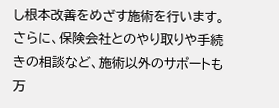し根本改善をめざす施術を行います。さらに、保険会社とのやり取りや手続きの相談など、施術以外のサポートも万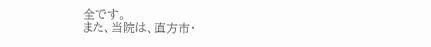全です。
また、当院は、直方市・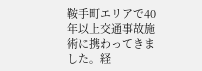鞍手町エリアで40年以上交通事故施術に携わってきました。経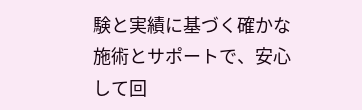験と実績に基づく確かな施術とサポートで、安心して回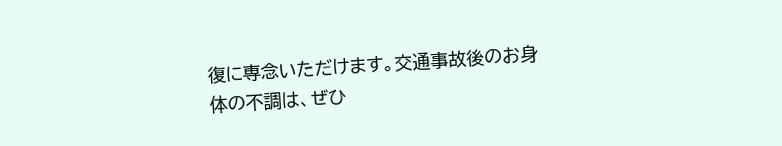復に専念いただけます。交通事故後のお身体の不調は、ぜひ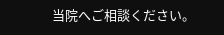当院へご相談ください。